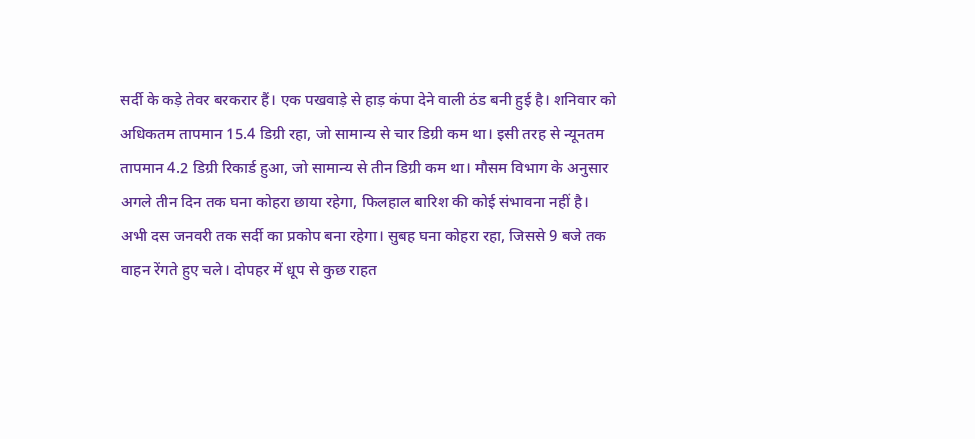सर्दी के कड़े तेवर बरकरार हैं। एक पखवाड़े से हाड़ कंपा देने वाली ठंड बनी हुई है। शनिवार को अधिकतम तापमान 15.4 डिग्री रहा, जो सामान्य से चार डिग्री कम था। इसी तरह से न्यूनतम तापमान 4.2 डिग्री रिकार्ड हुआ, जो सामान्य से तीन डिग्री कम था। मौसम विभाग के अनुसार अगले तीन दिन तक घना कोहरा छाया रहेगा, फिलहाल बारिश की कोई संभावना नहीं है।
अभी दस जनवरी तक सर्दी का प्रकोप बना रहेगा। सुबह घना कोहरा रहा, जिससे 9 बजे तक वाहन रेंगते हुए चले। दोपहर में धूप से कुछ राहत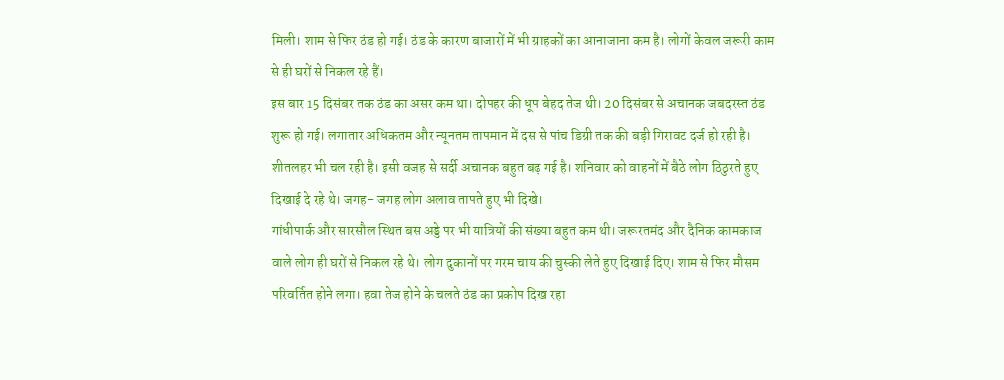मिली। शाम से फिर ठंड हो गई। ठंड के कारण बाजारों में भी ग्राहकों का आनाजाना कम है। लोगों केवल जरूरी काम से ही घरों से निकल रहे हैं।
इस बार 15 दिसंबर तक ठंड का असर कम था। दोपहर की धूप बेहद तेज थी। 20 दिसंबर से अचानक जबदरस्त ठंड शुरू हो गई। लगातार अधिकतम और न्यूनतम तापमान में दस से पांच डिग्री तक की बड़ी गिरावट दर्ज हो रही है। शीतलहर भी चल रही है। इसी वजह से सर्दी अचानक बहुत बढ़ गई है। शनिवार को वाहनों में बैठे लोग ठिठुरते हुए दिखाई दे रहे थे। जगह- जगह लोग अलाव तापते हुए भी दिखे।
गांधीपार्क और सारसौल स्थित बस अड्डे पर भी यात्रियों की संख्या बहुत कम थी। जरूरतमंद और दैनिक कामकाज वाले लोग ही घरों से निकल रहे थे। लोग दुकानों पर गरम चाय की चुस्की लेते हुए दिखाई दिए। शाम से फिर मौसम परिवर्तित होने लगा। हवा तेज होने के चलते ठंड का प्रकोप दिख रहा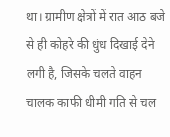था। ग्रामीण क्षेत्रों में रात आठ बजे से ही कोहरे की धुंध दिखाई देने लगी है, जिसके चलते वाहन चालक काफी धीमी गति से चल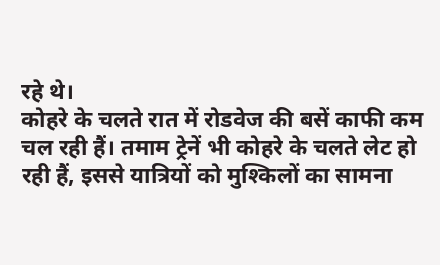रहे थे।
कोहरे के चलते रात में रोडवेज की बसें काफी कम चल रही हैं। तमाम ट्रेनें भी कोहरे के चलते लेट हो रही हैं, इससे यात्रियों को मुश्किलों का सामना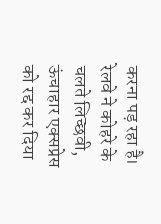करना पड़ रहा है। रेलवे ने कोहरे के चलते लिच्छवी, ऊंचाहार एक्सप्रेस को रद्द कर दिया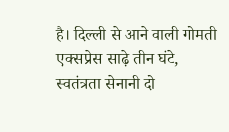है। दिल्ली से आने वाली गोमती एक्सप्रेस साढ़े तीन घंटे, स्वतंत्रता सेनानी दो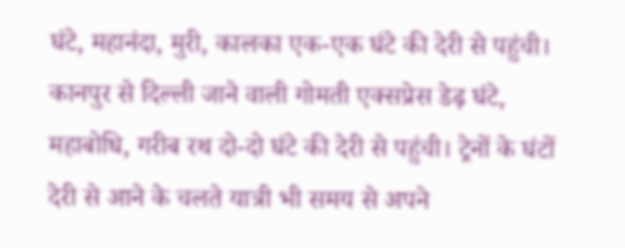घंटे, महानंदा, मुरी, कालका एक-एक घंटे की देरी से पहुंची। कानपुर से दिल्ली जाने वाली गोमती एक्सप्रेस डेढ़ घंटे, महाबोधि, गरीब रथ दो-दो घंटे की देरी से पहुंची। ट्रेनों के घंटों देरी से आने के चलते यात्री भी समय से अपने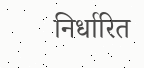निर्धारित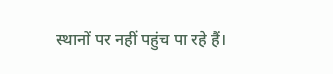स्थानों पर नहीं पहुंच पा रहे हैं।